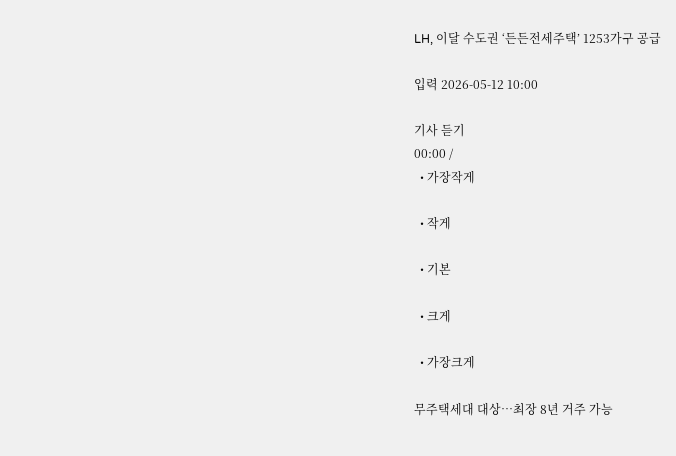LH, 이달 수도권 ‘든든전세주택’ 1253가구 공급

입력 2026-05-12 10:00

기사 듣기
00:00 /
  • 가장작게

  • 작게

  • 기본

  • 크게

  • 가장크게

무주택세대 대상⋯최장 8년 거주 가능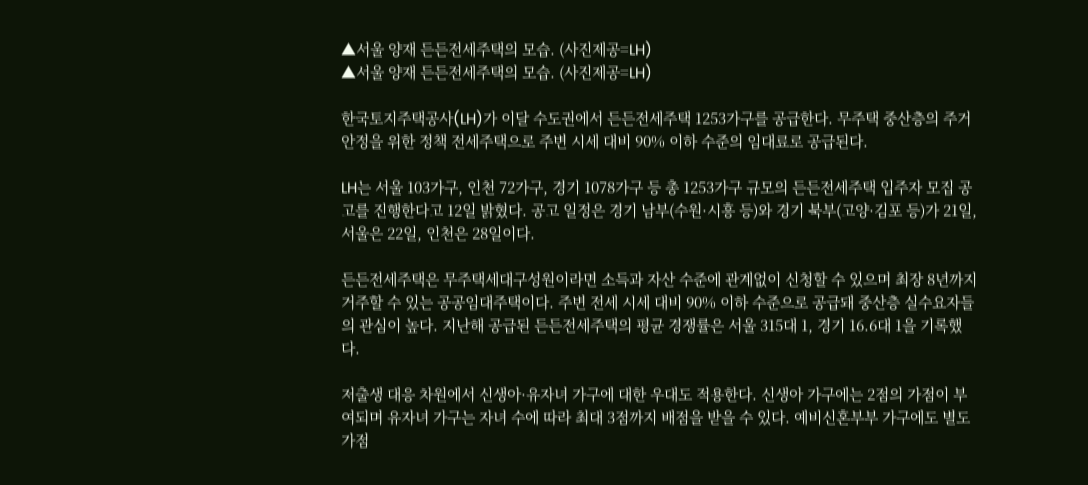▲서울 양재 든든전세주택의 모습. (사진제공=LH)
▲서울 양재 든든전세주택의 모습. (사진제공=LH)

한국토지주택공사(LH)가 이달 수도권에서 든든전세주택 1253가구를 공급한다. 무주택 중산층의 주거 안정을 위한 정책 전세주택으로 주변 시세 대비 90% 이하 수준의 임대료로 공급된다.

LH는 서울 103가구, 인천 72가구, 경기 1078가구 등 총 1253가구 규모의 든든전세주택 입주자 모집 공고를 진행한다고 12일 밝혔다. 공고 일정은 경기 남부(수원·시흥 등)와 경기 북부(고양·김포 등)가 21일, 서울은 22일, 인천은 28일이다.

든든전세주택은 무주택세대구성원이라면 소득과 자산 수준에 관계없이 신청할 수 있으며 최장 8년까지 거주할 수 있는 공공임대주택이다. 주변 전세 시세 대비 90% 이하 수준으로 공급돼 중산층 실수요자들의 관심이 높다. 지난해 공급된 든든전세주택의 평균 경쟁률은 서울 315대 1, 경기 16.6대 1을 기록했다.

저출생 대응 차원에서 신생아·유자녀 가구에 대한 우대도 적용한다. 신생아 가구에는 2점의 가점이 부여되며 유자녀 가구는 자녀 수에 따라 최대 3점까지 배점을 받을 수 있다. 예비신혼부부 가구에도 별도 가점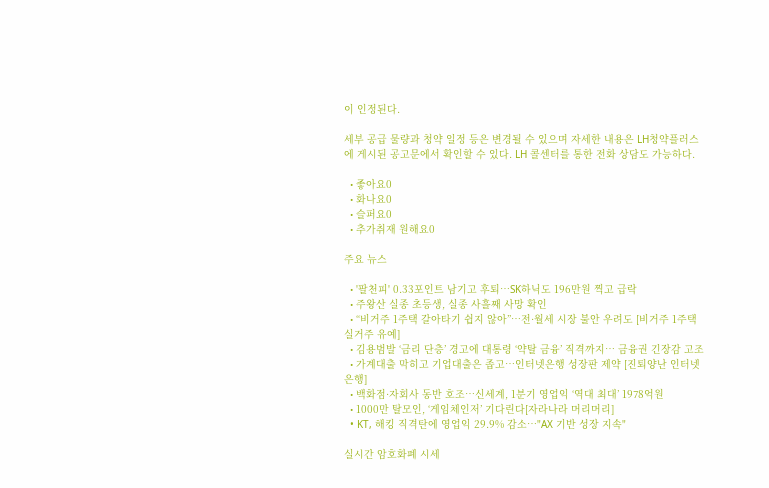이 인정된다.

세부 공급 물량과 청약 일정 등은 변경될 수 있으며 자세한 내용은 LH청약플러스에 게시된 공고문에서 확인할 수 있다. LH 콜센터를 통한 전화 상담도 가능하다.

  • 좋아요0
  • 화나요0
  • 슬퍼요0
  • 추가취재 원해요0

주요 뉴스

  • '팔천피' 0.33포인트 남기고 후퇴⋯SK하닉도 196만원 찍고 급락
  • 주왕산 실종 초등생, 실종 사흘째 사망 확인
  • “비거주 1주택 갈아타기 쉽지 않아”…전·월세 시장 불안 우려도 [비거주 1주택 실거주 유예]
  • 김용범발 ‘금리 단층’ 경고에 대통령 ‘약탈 금융’ 직격까지… 금융권 긴장감 고조
  • 가계대출 막히고 기업대출은 좁고⋯인터넷은행 성장판 제약 [진퇴양난 인터넷은행]
  • 백화점·자회사 동반 호조⋯신세계, 1분기 영업익 ‘역대 최대’ 1978억원
  • 1000만 탈모인, ‘게임체인저’ 기다린다[자라나라 머리머리]
  • KT, 해킹 직격탄에 영업익 29.9% 감소…"AX 기반 성장 지속"

실시간 암호화폐 시세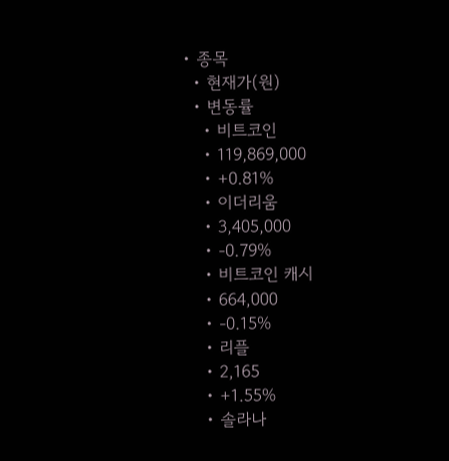• 종목
  • 현재가(원)
  • 변동률
    • 비트코인
    • 119,869,000
    • +0.81%
    • 이더리움
    • 3,405,000
    • -0.79%
    • 비트코인 캐시
    • 664,000
    • -0.15%
    • 리플
    • 2,165
    • +1.55%
    • 솔라나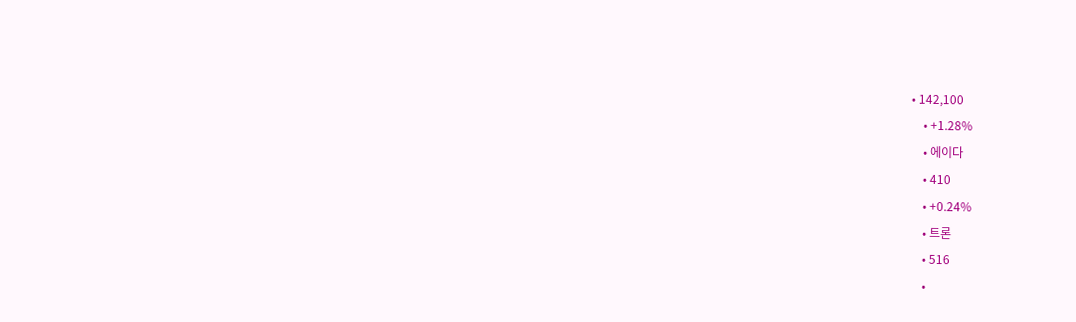• 142,100
    • +1.28%
    • 에이다
    • 410
    • +0.24%
    • 트론
    • 516
    •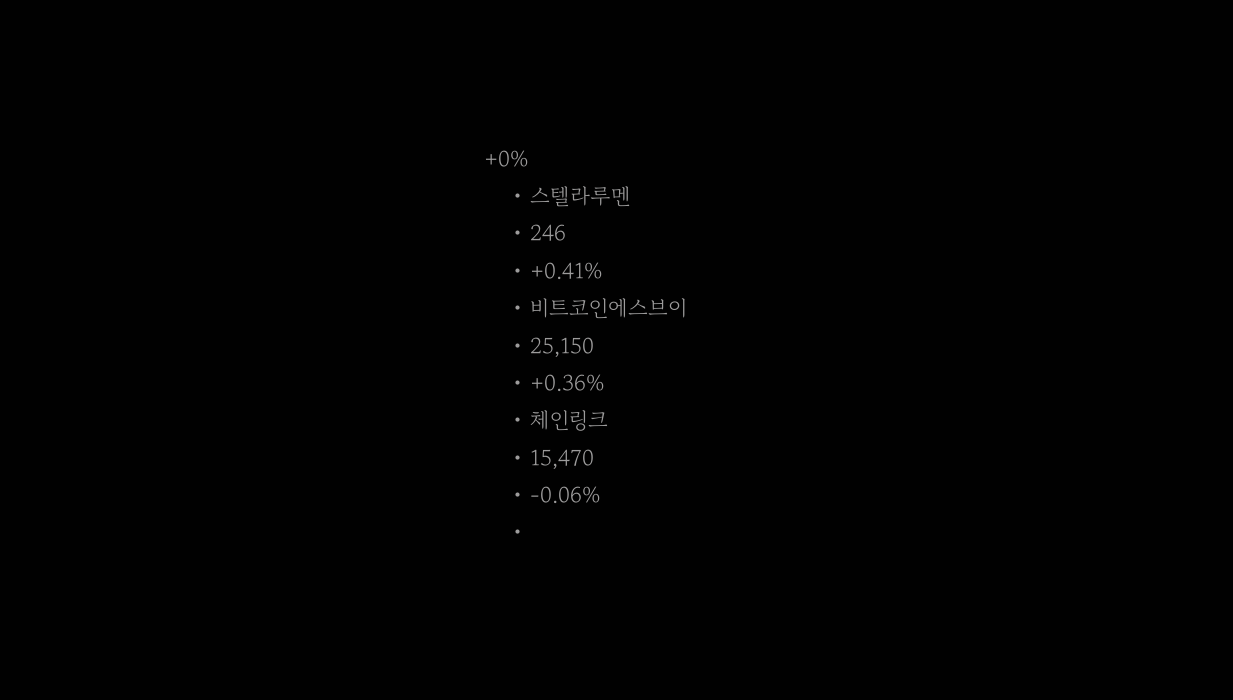+0%
    • 스텔라루멘
    • 246
    • +0.41%
    • 비트코인에스브이
    • 25,150
    • +0.36%
    • 체인링크
    • 15,470
    • -0.06%
    •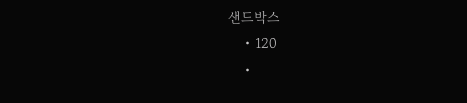샌드박스
    • 120
    •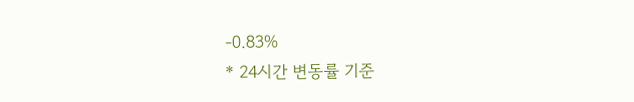-0.83%
* 24시간 변동률 기준